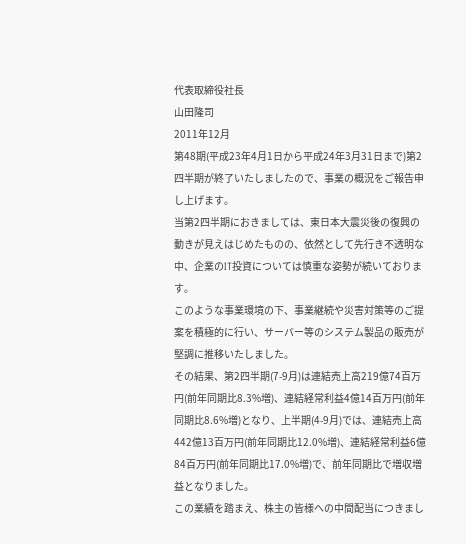代表取締役社長
山田隆司
2011年12月
第48期(平成23年4月1日から平成24年3月31日まで)第2四半期が終了いたしましたので、事業の概況をご報告申し上げます。
当第2四半期におきましては、東日本大震災後の復興の動きが見えはじめたものの、依然として先行き不透明な中、企業のIT投資については慎重な姿勢が続いております。
このような事業環境の下、事業継続や災害対策等のご提案を積極的に行い、サーバー等のシステム製品の販売が堅調に推移いたしました。
その結果、第2四半期(7-9月)は連結売上高219億74百万円(前年同期比8.3%増)、連結経常利益4億14百万円(前年同期比8.6%増)となり、上半期(4-9月)では、連結売上高442億13百万円(前年同期比12.0%増)、連結経常利益6億84百万円(前年同期比17.0%増)で、前年同期比で増収増益となりました。
この業績を踏まえ、株主の皆様への中間配当につきまし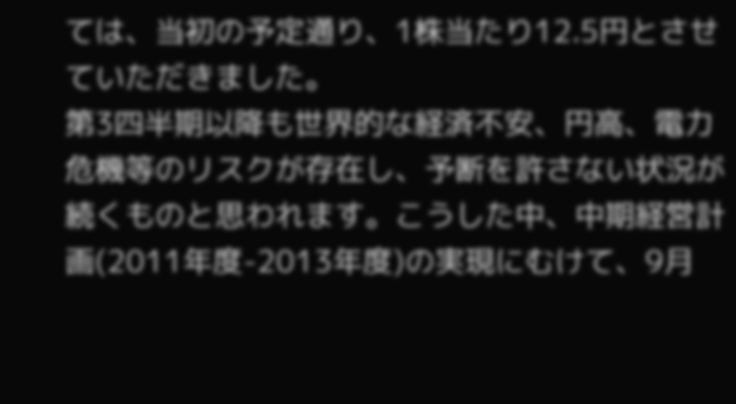ては、当初の予定通り、1株当たり12.5円とさせていただきました。
第3四半期以降も世界的な経済不安、円高、電力危機等のリスクが存在し、予断を許さない状況が続くものと思われます。こうした中、中期経営計画(2011年度-2013年度)の実現にむけて、9月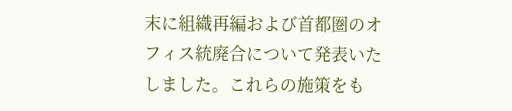末に組織再編および首都圏のオフィス統廃合について発表いたしました。これらの施策をも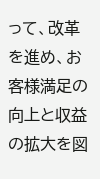って、改革を進め、お客様満足の向上と収益の拡大を図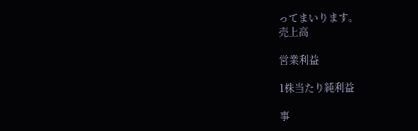ってまいります。
売上高

営業利益

1株当たり純利益

事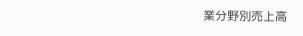業分野別売上高